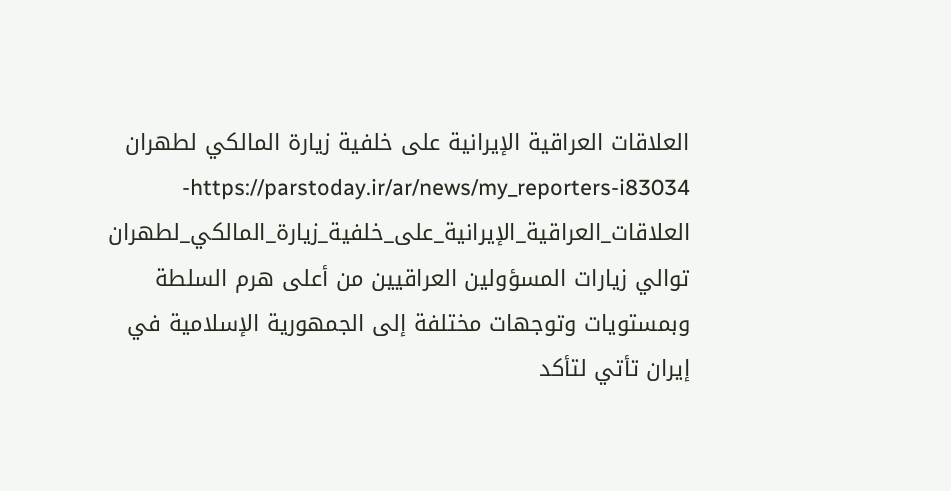العلاقات العراقية الإيرانية على خلفية زيارة المالكي لطهران
https://parstoday.ir/ar/news/my_reporters-i83034-العلاقات_العراقية_الإيرانية_على_خلفية_زيارة_المالكي_لطهران
توالي زيارات المسؤولين العراقيين من أعلى هرم السلطة وبمستويات وتوجهات مختلفة إلى الجمهورية الإسلامية في إيران تأتي لتأكد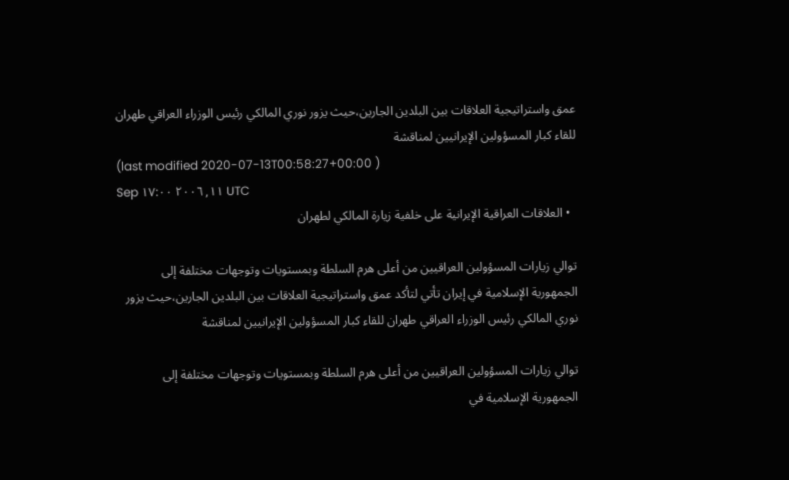عمق واستراتيجية العلاقات بين البلدين الجارين،حيث يزور نوري المالكي رئيس الوزراء العراقي طهران للقاء كبار المسؤولين الإيرانيين لمناقشة
(last modified 2020-07-13T00:58:27+00:00 )
Sep ١١, ٢٠٠٦ ١٧:٠٠ UTC
  • العلاقات العراقية الإيرانية على خلفية زيارة المالكي لطهران

توالي زيارات المسؤولين العراقيين من أعلى هرم السلطة وبمستويات وتوجهات مختلفة إلى الجمهورية الإسلامية في إيران تأتي لتأكد عمق واستراتيجية العلاقات بين البلدين الجارين،حيث يزور نوري المالكي رئيس الوزراء العراقي طهران للقاء كبار المسؤولين الإيرانيين لمناقشة

توالي زيارات المسؤولين العراقيين من أعلى هرم السلطة وبمستويات وتوجهات مختلفة إلى الجمهورية الإسلامية في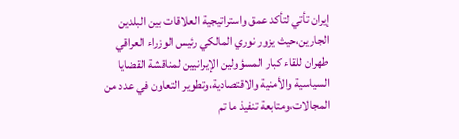إيران تأتي لتأكد عمق واستراتيجية العلاقات بين البلدين الجارين،حيث يزور نوري المالكي رئيس الوزراء العراقي طهران للقاء كبار المسؤولين الإيرانيين لمناقشة القضايا السياسية والأمنية والاقتصادية،وتطوير التعاون في عدد من المجالات،ومتابعة تنفيذ ما تم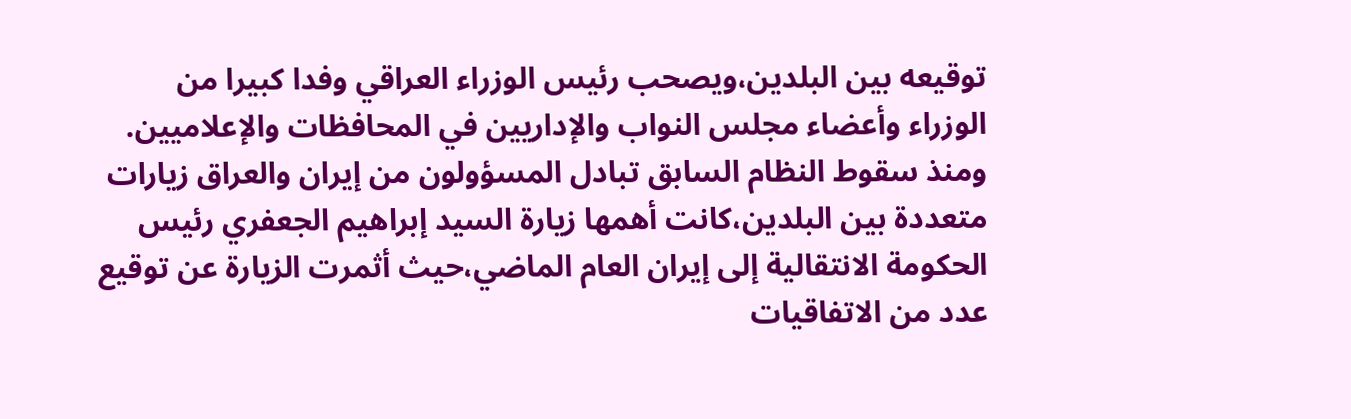توقيعه بين البلدين،ويصحب رئيس الوزراء العراقي وفدا كبيرا من الوزراء وأعضاء مجلس النواب والإداريين في المحافظات والإعلاميين. ومنذ سقوط النظام السابق تبادل المسؤولون من إيران والعراق زيارات متعددة بين البلدين،كانت أهمها زيارة السيد إبراهيم الجعفري رئيس الحكومة الانتقالية إلى إيران العام الماضي،حيث أثمرت الزيارة عن توقيع عدد من الاتفاقيات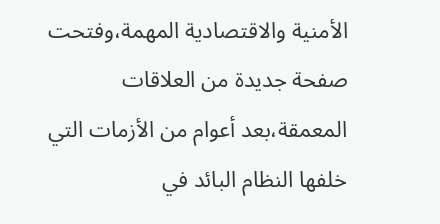الأمنية والاقتصادية المهمة،وفتحت صفحة جديدة من العلاقات المعمقة،بعد أعوام من الأزمات التي خلفها النظام البائد في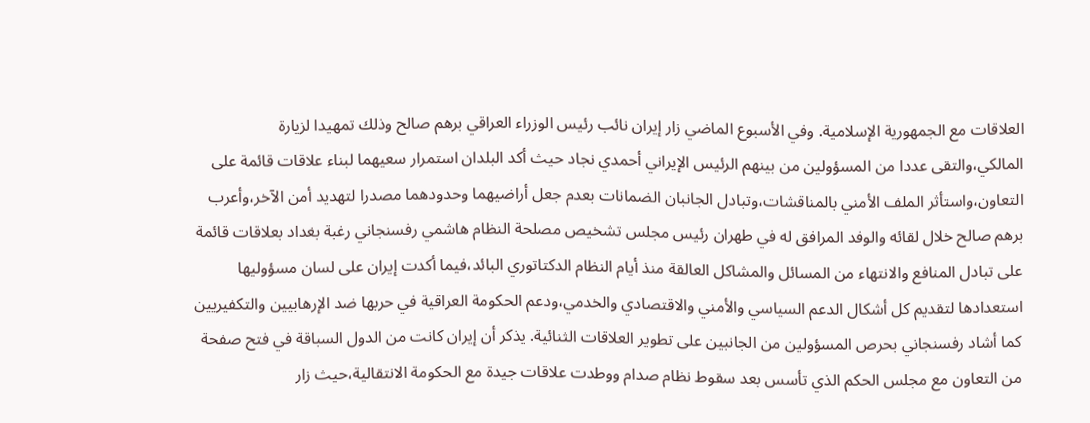العلاقات مع الجمهورية الإسلامية. وفي الأسبوع الماضي زار إيران نائب رئيس الوزراء العراقي برهم صالح وذلك تمهيدا لزيارة المالكي،والتقى عددا من المسؤولين من بينهم الرئيس الإيراني أحمدي نجاد حيث أكد البلدان استمرار سعيهما لبناء علاقات قائمة على التعاون،واستأثر الملف الأمني بالمناقشات،وتبادل الجانبان الضمانات بعدم جعل أراضيهما وحدودهما مصدرا لتهديد أمن الآخر،وأعرب برهم صالح خلال لقائه والوفد المرافق له في طهران رئيس مجلس تشخيص مصلحة النظام هاشمي رفسنجاني رغبة بغداد بعلاقات قائمة على تبادل المنافع والانتهاء من المسائل والمشاكل العالقة منذ أيام النظام الدكتاتوري البائد،فيما أكدت إيران على لسان مسؤوليها استعدادها لتقديم كل أشكال الدعم السياسي والأمني والاقتصادي والخدمي،ودعم الحكومة العراقية في حربها ضد الإرهابيين والتكفيريين كما أشاد رفسنجاني بحرص المسؤولين من الجانبين على تطوير العلاقات الثنائية. يذكر أن إيران كانت من الدول السباقة في فتح صفحة من التعاون مع مجلس الحكم الذي تأسس بعد سقوط نظام صدام ووطدت علاقات جيدة مع الحكومة الانتقالية،حيث زار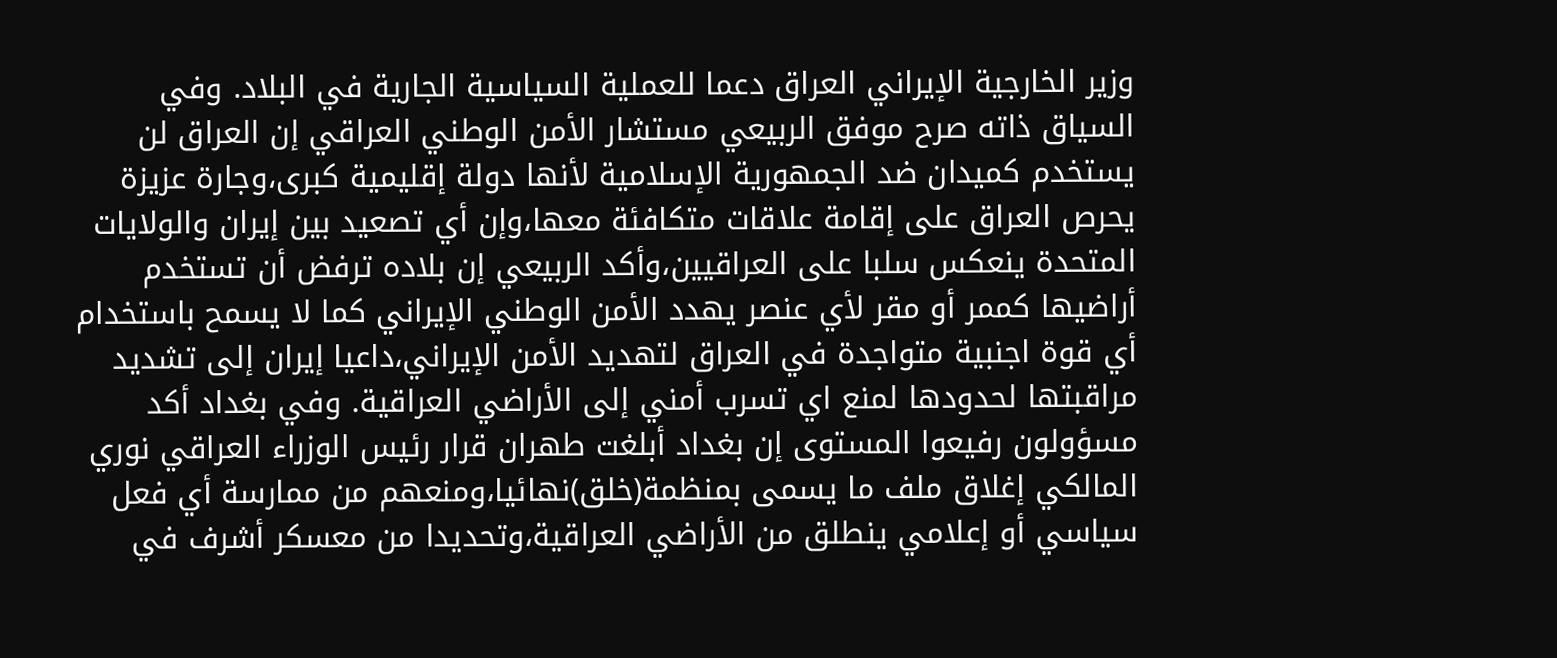وزير الخارجية الإيراني العراق دعما للعملية السياسية الجارية في البلاد. وفي السياق ذاته صرح موفق الربيعي مستشار الأمن الوطني العراقي إن العراق لن يستخدم كميدان ضد الجمهورية الإسلامية لأنها دولة إقليمية كبرى،وجارة عزيزة يحرص العراق على إقامة علاقات متكافئة معها،وإن أي تصعيد بين إيران والولايات المتحدة ينعكس سلبا على العراقيين،وأكد الربيعي إن بلاده ترفض أن تستخدم أراضيها كممر أو مقر لأي عنصر يهدد الأمن الوطني الإيراني كما لا يسمح باستخدام أي قوة اجنبية متواجدة في العراق لتهديد الأمن الإيراني،داعيا إيران إلى تشديد مراقبتها لحدودها لمنع اي تسرب أمني إلى الأراضي العراقية. وفي بغداد أكد مسؤولون رفيعوا المستوى إن بغداد أبلغت طهران قرار رئيس الوزراء العراقي نوري المالكي إغلاق ملف ما يسمى بمنظمة(خلق)نهائيا،ومنعهم من ممارسة أي فعل سياسي أو إعلامي ينطلق من الأراضي العراقية،وتحديدا من معسكر أشرف في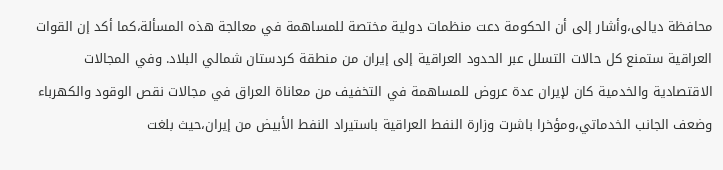محافظة ديالى،وأشار إلى أن الحكومة دعت منظمات دولية مختصة للمساهمة في معالجة هذه المسألة،كما أكد إن القوات العراقية ستمنع كل حالات التسلل عبر الحدود العراقية إلى إيران من منطقة كردستان شمالي البلاد. وفي المجالات الاقتصادية والخدمية كان لإيران عدة عروض للمساهمة في التخفيف من معاناة العراق في مجالات نقص الوقود والكهرباء وضعف الجانب الخدماتي،ومؤخرا باشرت وزارة النفط العراقية باستيراد النفط الأبيض من إيران،حيث بلغت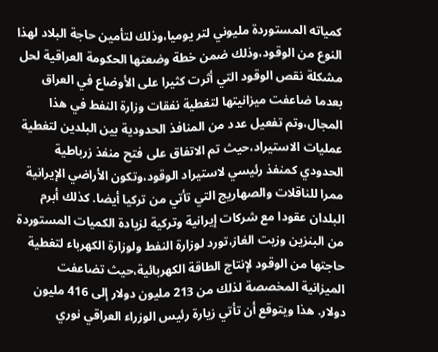كمياته المستوردة مليوني لتر يوميا،وذلك لتأمين حاجة البلاد لهذا النوع من الوقود،وذلك ضمن خطة وضعتها الحكومة العراقية لحل مشكلة نقص الوقود التي أثرت كثيرا على الأوضاع في العراق بعدما ضاعفت ميزانيتها لتغطية نفقات وزارة النفط في هذا المجال،وتم تفعيل عدد من المنافذ الحدودية بين البلدين لتغطية عمليات الاستيراد،حيث تم الاتفاق على فتح منفذ زرباطية الحدودي كمنفذ رئيسي لاستيراد الوقود،وتكون الأراضي الإيرانية ممرا للناقلات والصهاريج التي تأتي من تركيا أيضا. كذلك أبرم البلدان عقودا مع شركات إيرانية وتركية لزيادة الكميات المستوردة من البنزين وزيت الغاز،تورد لوزارة النفط ولوزارة الكهرباء لتغطية حاجتها من الوقود لإنتاج الطاقة الكهربائية،حيث تضاعفت الميزانية المخصصة لذلك من 213 مليون دولار إلى 416 مليون دولار. هذا ويتوقع أن تأتي زيارة رئيس الوزراء العراقي نوري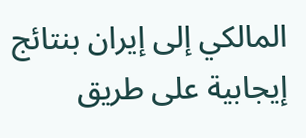المالكي إلى إيران بنتائج إيجابية على طريق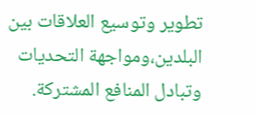تطوير وتوسيع العلاقات بين البلدين،ومواجهة التحديات وتبادل المنافع المشتركة.